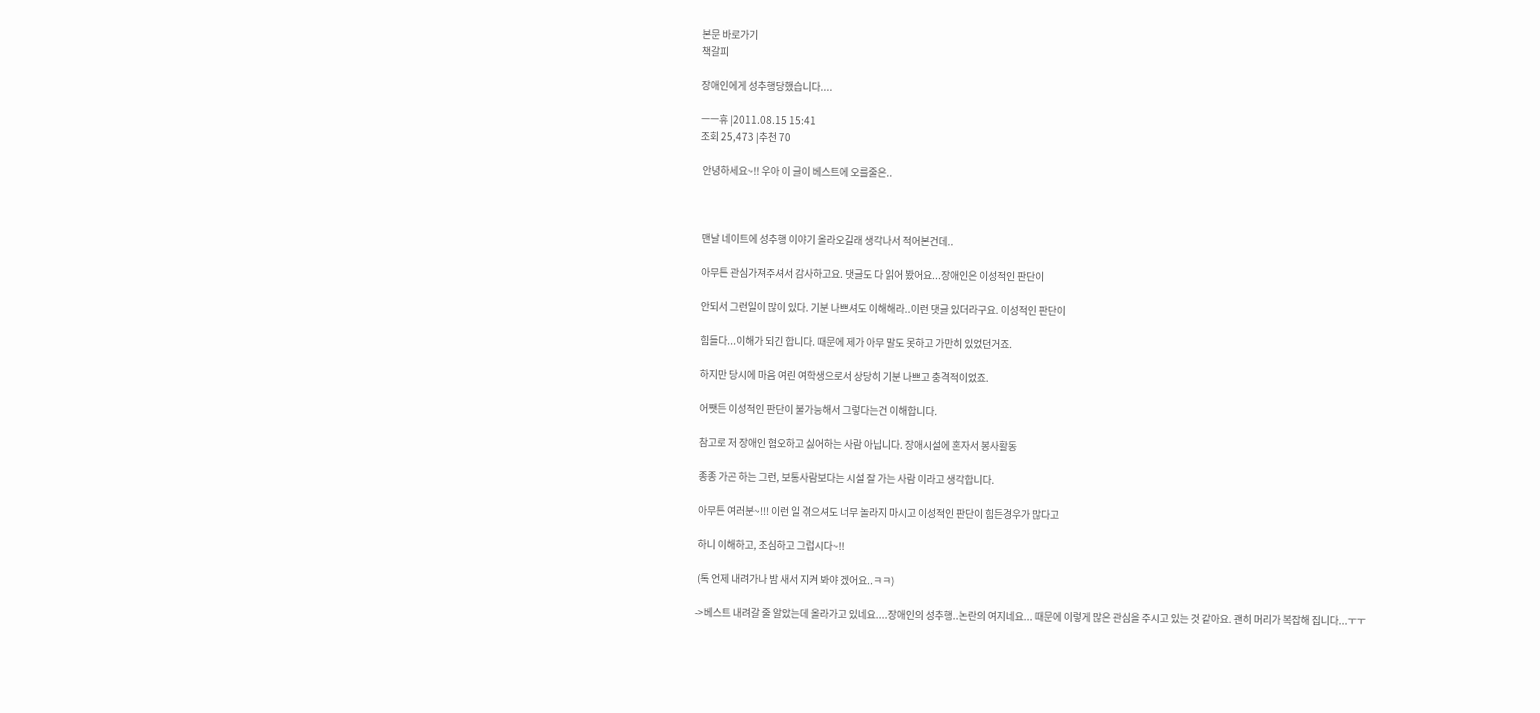본문 바로가기
책갈피

장애인에게 성추행당했습니다....

ㅡㅡ휴 |2011.08.15 15:41
조회 25,473 |추천 70

 안녕하세요~!! 우아 이 글이 베스트에 오를줄은..



 맨날 네이트에 성추행 이야기 올라오길래 생각나서 적어본건데..

 아무튼 관심가져주셔서 감사하고요. 댓글도 다 읽어 봤어요...장애인은 이성적인 판단이

 안되서 그런일이 많이 있다. 기분 나쁘셔도 이해해라..이런 댓글 있더라구요. 이성적인 판단이

 힘들다...이해가 되긴 합니다. 때문에 제가 아무 말도 못하고 가만히 있었던거죠.

 하지만 당시에 마음 여린 여학생으로서 상당히 기분 나쁘고 충격적이었죠.

 어쨋든 이성적인 판단이 불가능해서 그렇다는건 이해합니다.

 참고로 저 장애인 혐오하고 싫어하는 사람 아닙니다. 장애시설에 혼자서 봉사활동

 종종 가곤 하는 그런, 보통사람보다는 시설 잘 가는 사람 이라고 생각합니다.

 아무튼 여러분~!!! 이런 일 겪으셔도 너무 놀라지 마시고 이성적인 판단이 힘든경우가 많다고

 하니 이해하고, 조심하고 그럽시다~!!

 (톡 언제 내려가나 밤 새서 지켜 봐야 겠어요..ㅋㅋ)

->베스트 내려갈 줄 알았는데 올라가고 있네요....장애인의 성추행..논란의 여지네요... 때문에 이렇게 많은 관심을 주시고 있는 것 같아요. 괜히 머리가 복잡해 집니다...ㅜㅜ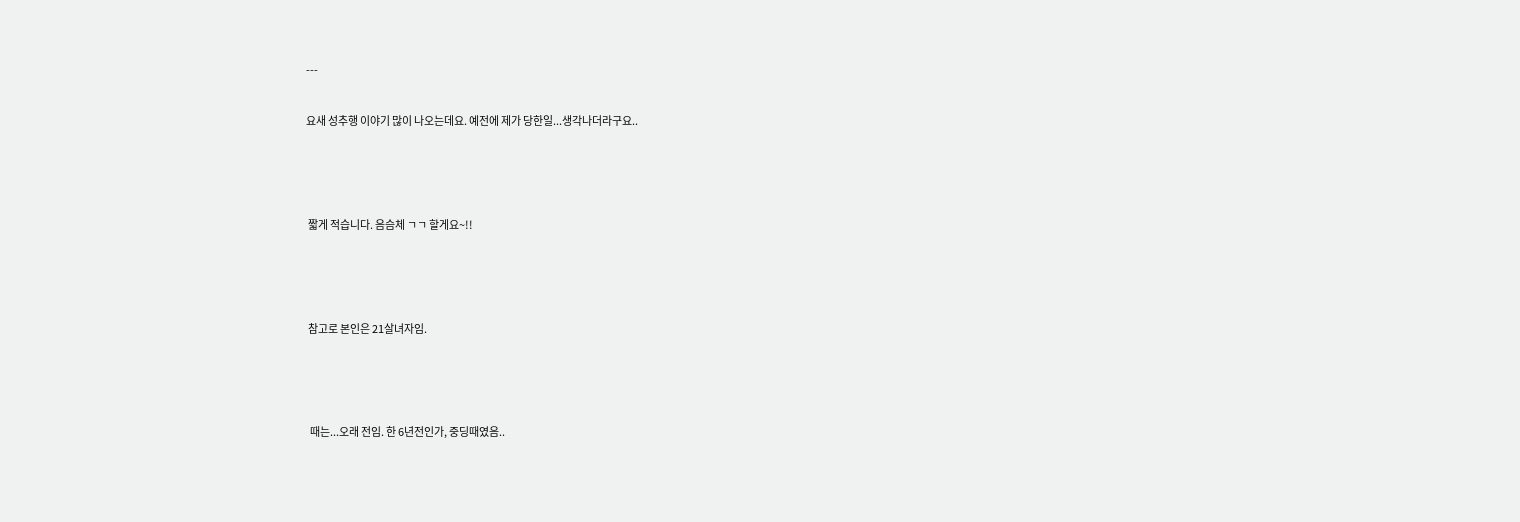---

요새 성추행 이야기 많이 나오는데요. 예전에 제가 당한일...생각나더라구요..



 짧게 적습니다. 음슴체 ㄱㄱ 할게요~!!



 참고로 본인은 21살녀자임.



  때는...오래 전임. 한 6년전인가, 중딩때였음..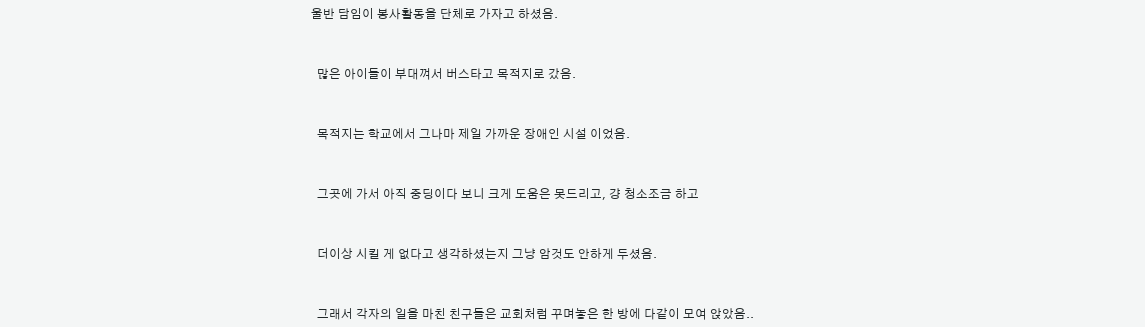울반 담임이 봉사활동을 단체로 가자고 하셨음.



  많은 아이들이 부대껴서 버스타고 목적지로 갔음.



  목적지는 학교에서 그나마 제일 가까운 장애인 시설 이었음.



  그곳에 가서 아직 중딩이다 보니 크게 도움은 못드리고, 걍 청소조금 하고



  더이상 시킬 게 없다고 생각하셨는지 그냥 암것도 안하게 두셨음.



  그래서 각자의 일을 마친 친구들은 교회처럼 꾸며놓은 한 방에 다같이 모여 앉았음..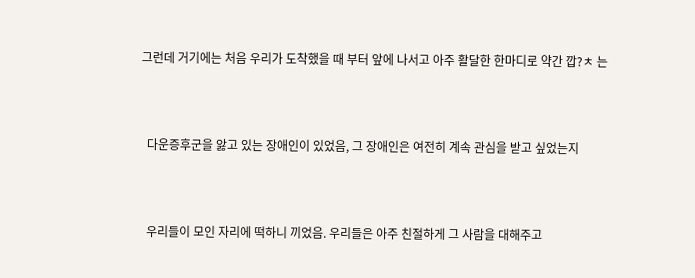그런데 거기에는 처음 우리가 도착했을 때 부터 앞에 나서고 아주 활달한 한마디로 약간 깝?ㅊ 는



  다운증후군을 앓고 있는 장애인이 있었음, 그 장애인은 여전히 계속 관심을 받고 싶었는지



  우리들이 모인 자리에 떡하니 끼었음. 우리들은 아주 친절하게 그 사람을 대해주고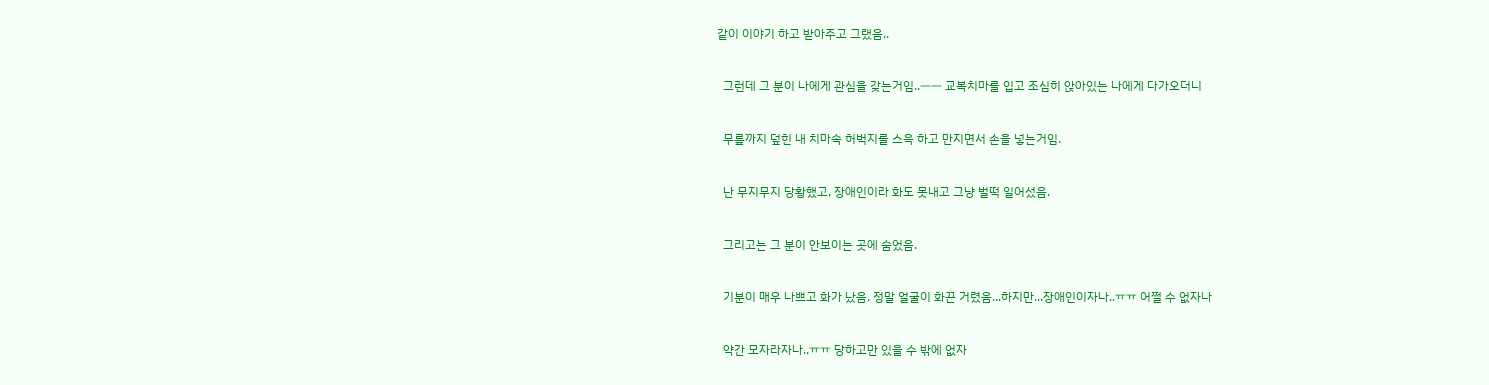같이 이야기 하고 받아주고 그랬음..



  그런데 그 분이 나에게 관심을 갖는거임..ㅡㅡ 교복치마를 입고 조심히 앉아있는 나에게 다가오더니



  무릎까지 덮힌 내 치마속 허벅지를 스윽 하고 만지면서 손을 넣는거임.



  난 무지무지 당황했고, 장애인이라 화도 못내고 그냥 벌떡 일어섰음.



  그리고는 그 분이 안보이는 곳에 숨었음.



  기분이 매우 나쁘고 화가 났음. 정말 얼굴이 화끈 거렸음...하지만...장애인이자나..ㅠㅠ 어쩔 수 없자나



  약간 모자라자나..ㅠㅠ 당하고만 있을 수 밖에 없자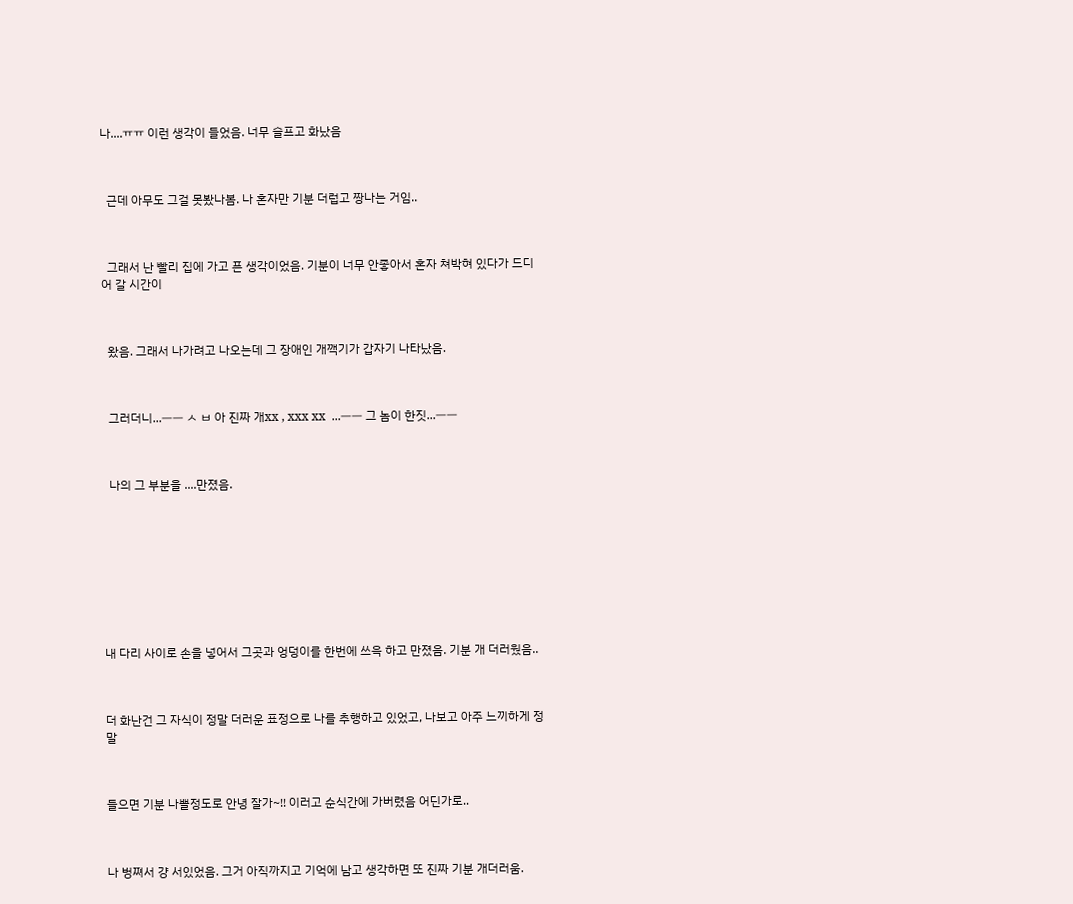나....ㅠㅠ 이런 생각이 들었음. 너무 슬프고 화났음



  근데 아무도 그걸 못봤나봄. 나 혼자만 기분 더럽고 짱나는 거임..



  그래서 난 빨리 집에 가고 픈 생각이었음. 기분이 너무 안좋아서 혼자 쳐박혀 있다가 드디어 갈 시간이



  왔음. 그래서 나가려고 나오는데 그 장애인 개깩기가 갑자기 나타났음.



  그러더니...ㅡㅡ ㅅ ㅂ 아 진짜 개xx , xxx xx  ...ㅡㅡ 그 놈이 한짓...ㅡㅡ



  나의 그 부분을 ....만졌음.









내 다리 사이로 손을 넣어서 그곳과 엉덩이를 한번에 쓰윽 하고 만졌음. 기분 개 더러웠음..



더 화난건 그 자식이 정말 더러운 표정으로 나를 추행하고 있었고, 나보고 아주 느끼하게 정말



들으면 기분 나쁠정도로 안녕 잘가~!! 이러고 순식간에 가버렸음 어딘가로..



나 벙쪄서 걍 서있었음. 그거 아직까지고 기억에 남고 생각하면 또 진짜 기분 개더러움.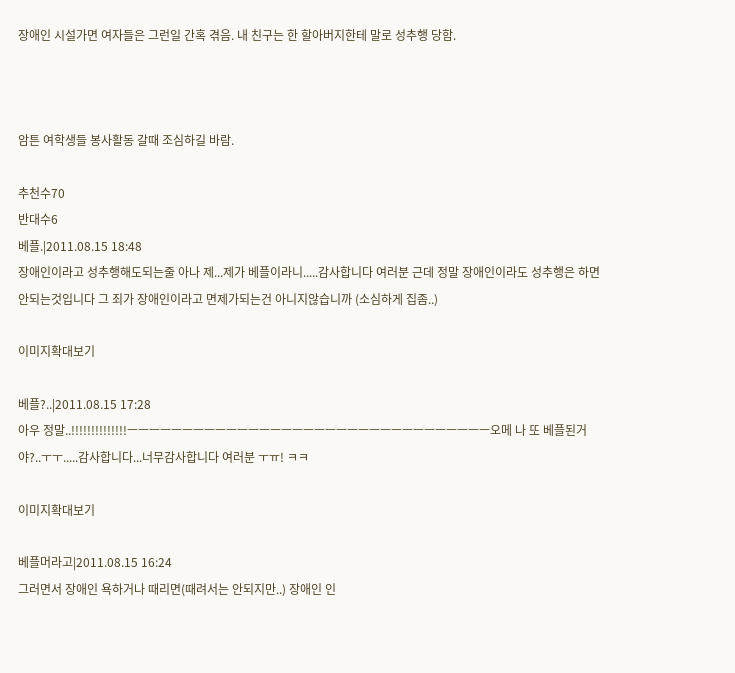장애인 시설가면 여자들은 그런일 간혹 겪음. 내 친구는 한 할아버지한테 말로 성추행 당함.



암튼 여학생들 봉사활동 갈때 조심하길 바람.

추천수70
반대수6
베플.|2011.08.15 18:48
장애인이라고 성추행해도되는줄 아나 제...제가 베플이라니.....감사합니다 여러분 근데 정말 장애인이라도 성추행은 하면 안되는것입니다 그 죄가 장애인이라고 면제가되는건 아니지않습니까 (소심하게 집좀..)

이미지확대보기

베플?..|2011.08.15 17:28
아우 정말..!!!!!!!!!!!!!!ㅡㅡㅡㅡㅡㅡㅡㅡㅡㅡㅡㅡㅡㅡㅡㅡㅡㅡㅡㅡㅡㅡㅡㅡㅡㅡㅡㅡㅡㅡㅡㅡㅡ오메 나 또 베플된거야?..ㅜㅜ.....감사합니다...너무감사합니다 여러분 ㅜㅠ! ㅋㅋ

이미지확대보기

베플머라고|2011.08.15 16:24
그러면서 장애인 욕하거나 때리면(때려서는 안되지만..) 장애인 인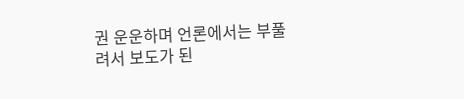권 운운하며 언론에서는 부풀려서 보도가 된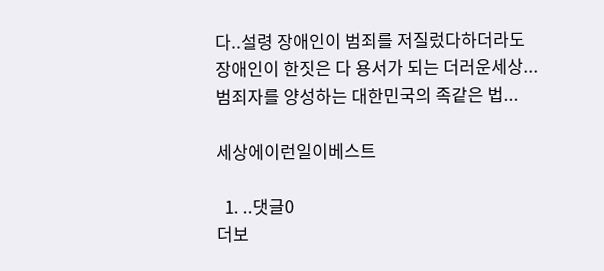다..설령 장애인이 범죄를 저질렀다하더라도 장애인이 한짓은 다 용서가 되는 더러운세상...범죄자를 양성하는 대한민국의 족같은 법...

세상에이런일이베스트

  1. ..댓글0
더보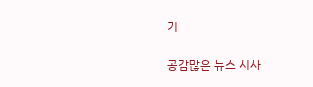기

공감많은 뉴스 시사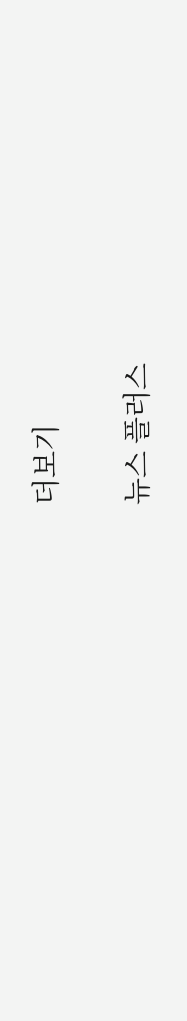더보기

뉴스 플러스